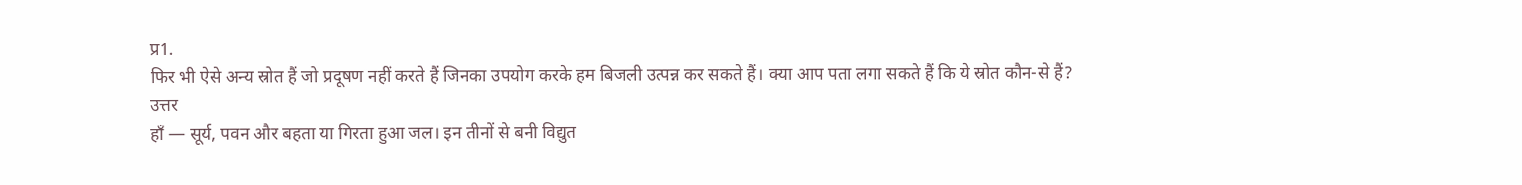प्र1.
फिर भी ऐसे अन्य स्रोत हैं जो प्रदूषण नहीं करते हैं जिनका उपयोग करके हम बिजली उत्पन्न कर सकते हैं। क्या आप पता लगा सकते हैं कि ये स्रोत कौन-से हैं?
उत्तर
हाँ — सूर्य, पवन और बहता या गिरता हुआ जल। इन तीनों से बनी विद्युत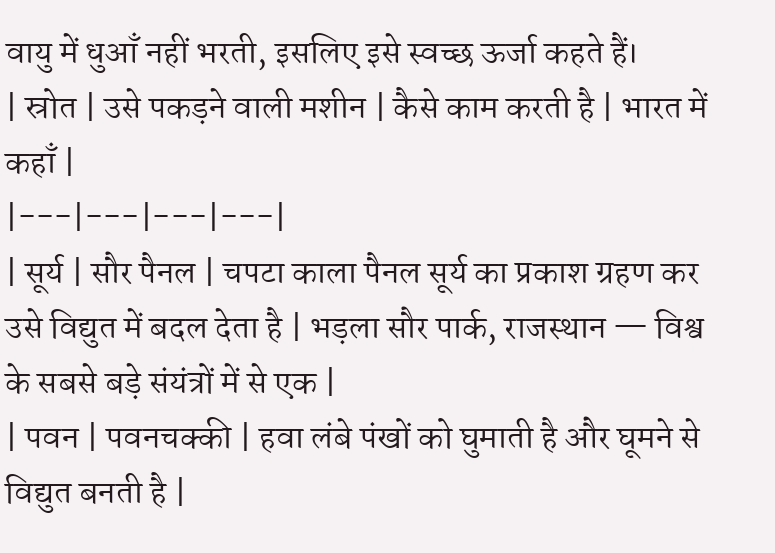वायु में धुआँ नहीं भरती, इसलिए इसे स्वच्छ ऊर्जा कहते हैं।
| स्रोत | उसे पकड़ने वाली मशीन | कैसे काम करती है | भारत में कहाँ |
|---|---|---|---|
| सूर्य | सौर पैनल | चपटा काला पैनल सूर्य का प्रकाश ग्रहण कर उसे विद्युत में बदल देता है | भड़ला सौर पार्क, राजस्थान — विश्व के सबसे बड़े संयंत्रों में से एक |
| पवन | पवनचक्की | हवा लंबे पंखों को घुमाती है और घूमने से विद्युत बनती है |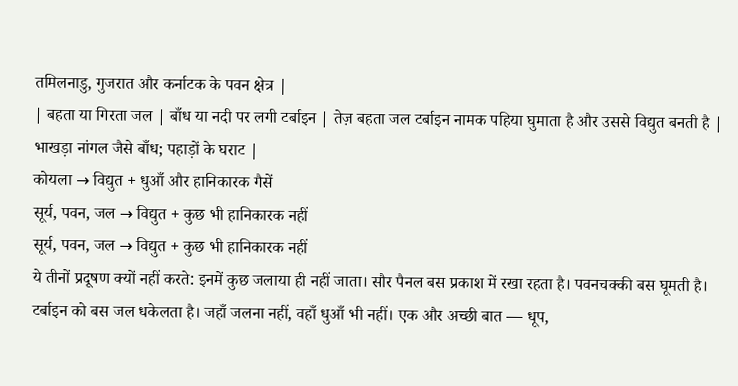तमिलनाडु, गुजरात और कर्नाटक के पवन क्षेत्र |
| बहता या गिरता जल | बाँध या नदी पर लगी टर्बाइन | तेज़ बहता जल टर्बाइन नामक पहिया घुमाता है और उससे विद्युत बनती है | भाखड़ा नांगल जैसे बाँध; पहाड़ों के घराट |
कोयला → विद्युत + धुआँ और हानिकारक गैसें
सूर्य, पवन, जल → विद्युत + कुछ भी हानिकारक नहीं
सूर्य, पवन, जल → विद्युत + कुछ भी हानिकारक नहीं
ये तीनों प्रदूषण क्यों नहीं करते: इनमें कुछ जलाया ही नहीं जाता। सौर पैनल बस प्रकाश में रखा रहता है। पवनचक्की बस घूमती है। टर्बाइन को बस जल धकेलता है। जहाँ जलना नहीं, वहाँ धुआँ भी नहीं। एक और अच्छी बात — धूप,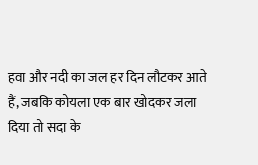हवा और नदी का जल हर दिन लौटकर आते हैं, जबकि कोयला एक बार खोदकर जला दिया तो सदा के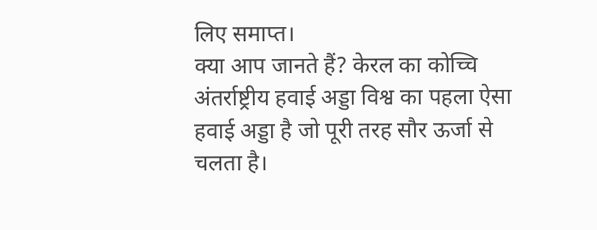लिए समाप्त।
क्या आप जानते हैं? केरल का कोच्चि अंतर्राष्ट्रीय हवाई अड्डा विश्व का पहला ऐसा हवाई अड्डा है जो पूरी तरह सौर ऊर्जा से चलता है।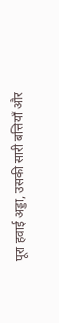पूरा हवाई अड्डा, उसकी सारी बत्तियाँ और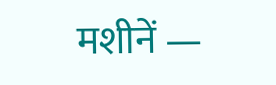मशीनें —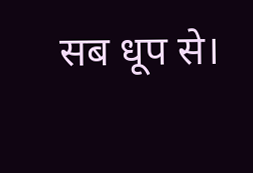सब धूप से।